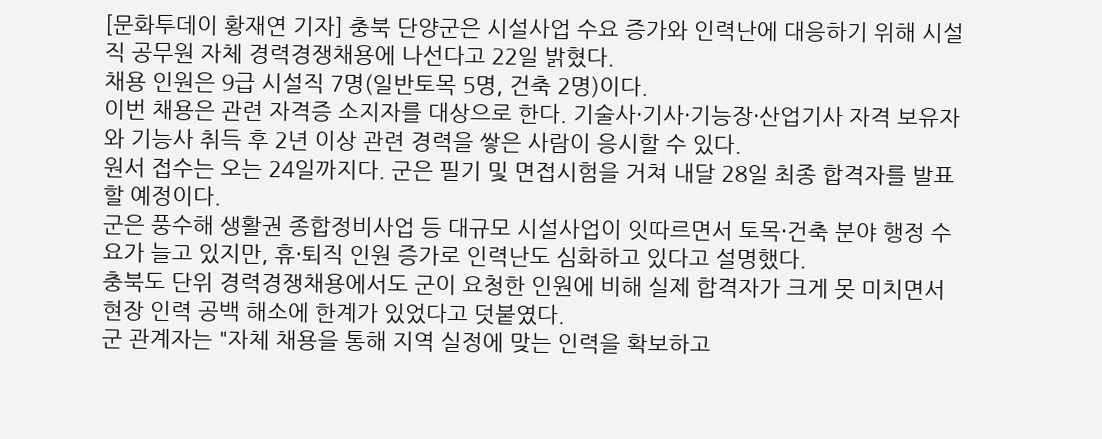[문화투데이 황재연 기자] 충북 단양군은 시설사업 수요 증가와 인력난에 대응하기 위해 시설직 공무원 자체 경력경쟁채용에 나선다고 22일 밝혔다.
채용 인원은 9급 시설직 7명(일반토목 5명, 건축 2명)이다.
이번 채용은 관련 자격증 소지자를 대상으로 한다. 기술사·기사·기능장·산업기사 자격 보유자와 기능사 취득 후 2년 이상 관련 경력을 쌓은 사람이 응시할 수 있다.
원서 접수는 오는 24일까지다. 군은 필기 및 면접시험을 거쳐 내달 28일 최종 합격자를 발표할 예정이다.
군은 풍수해 생활권 종합정비사업 등 대규모 시설사업이 잇따르면서 토목·건축 분야 행정 수요가 늘고 있지만, 휴·퇴직 인원 증가로 인력난도 심화하고 있다고 설명했다.
충북도 단위 경력경쟁채용에서도 군이 요청한 인원에 비해 실제 합격자가 크게 못 미치면서 현장 인력 공백 해소에 한계가 있었다고 덧붙였다.
군 관계자는 "자체 채용을 통해 지역 실정에 맞는 인력을 확보하고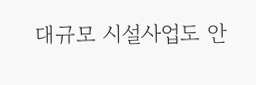대규모 시설사업도 안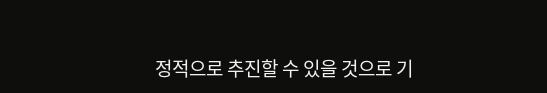정적으로 추진할 수 있을 것으로 기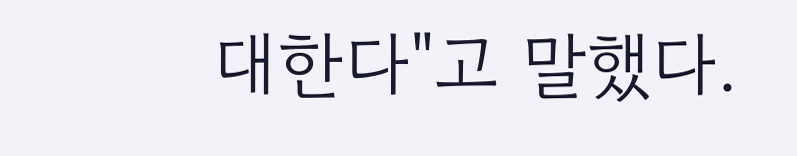대한다"고 말했다.